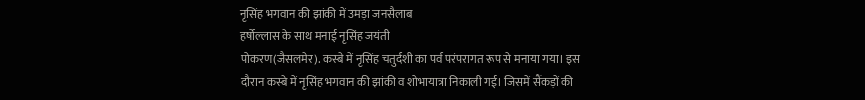नृसिंह भगवान की झांकी में उमड़ा जनसैलाब
हर्षोल्लास के साथ मनाई नृसिंह जयंती
पोकरण(जैसलमेर). कस्बे में नृसिंह चतुर्दशी का पर्व परंपरागत रूप से मनाया गया। इस दौरान कस्बे में नृसिंह भगवान की झांकी व शोभायात्रा निकाली गई। जिसमें सैंकड़ों की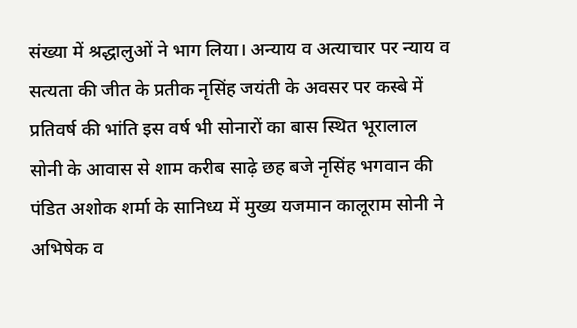संख्या में श्रद्धालुओं ने भाग लिया। अन्याय व अत्याचार पर न्याय व सत्यता की जीत के प्रतीक नृसिंह जयंती के अवसर पर कस्बे में प्रतिवर्ष की भांति इस वर्ष भी सोनारों का बास स्थित भूरालाल सोनी के आवास से शाम करीब साढ़े छह बजे नृसिंह भगवान की पंडित अशोक शर्मा के सानिध्य में मुख्य यजमान कालूराम सोनी ने अभिषेक व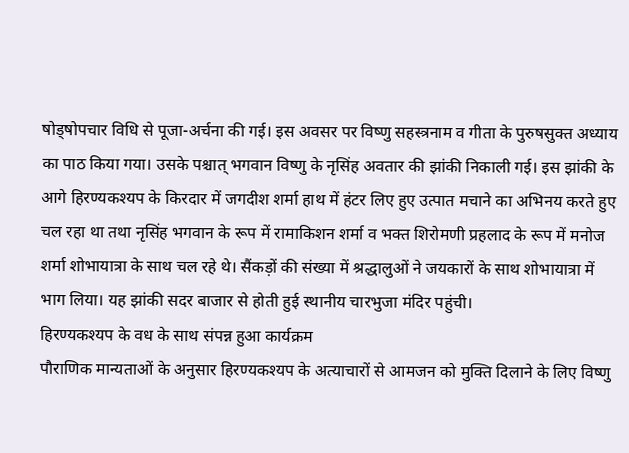षोड्षोपचार विधि से पूजा-अर्चना की गई। इस अवसर पर विष्णु सहस्त्रनाम व गीता के पुरुषसुक्त अध्याय का पाठ किया गया। उसके पश्चात् भगवान विष्णु के नृसिंह अवतार की झांकी निकाली गई। इस झांकी के आगे हिरण्यकश्यप के किरदार में जगदीश शर्मा हाथ में हंटर लिए हुए उत्पात मचाने का अभिनय करते हुए चल रहा था तथा नृसिंह भगवान के रूप में रामाकिशन शर्मा व भक्त शिरोमणी प्रहलाद के रूप में मनोज शर्मा शोभायात्रा के साथ चल रहे थे। सैंकड़ों की संख्या में श्रद्धालुओं ने जयकारों के साथ शोभायात्रा में भाग लिया। यह झांकी सदर बाजार से होती हुई स्थानीय चारभुजा मंदिर पहुंची।
हिरण्यकश्यप के वध के साथ संपन्न हुआ कार्यक्रम
पौराणिक मान्यताओं के अनुसार हिरण्यकश्यप के अत्याचारों से आमजन को मुक्ति दिलाने के लिए विष्णु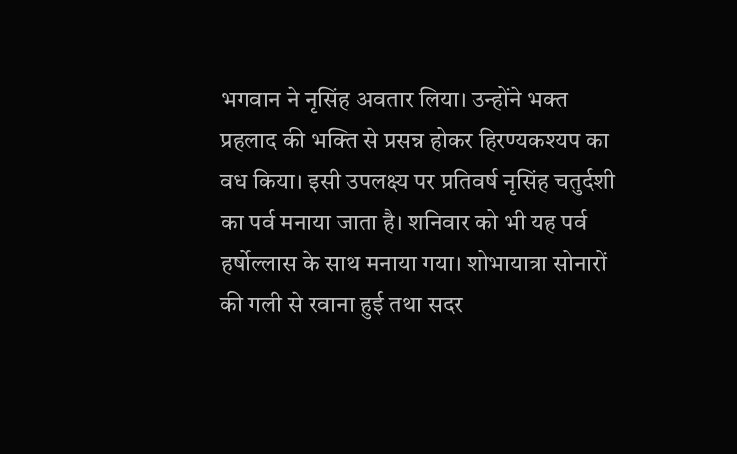भगवान ने नृसिंह अवतार लिया। उन्होंने भक्त प्रहलाद की भक्ति से प्रसन्न होकर हिरण्यकश्यप का वध किया। इसी उपलक्ष्य पर प्रतिवर्ष नृसिंह चतुर्दशी का पर्व मनाया जाता है। शनिवार को भी यह पर्व हर्षोल्लास के साथ मनाया गया। शोभायात्रा सोनारों की गली से रवाना हुई तथा सदर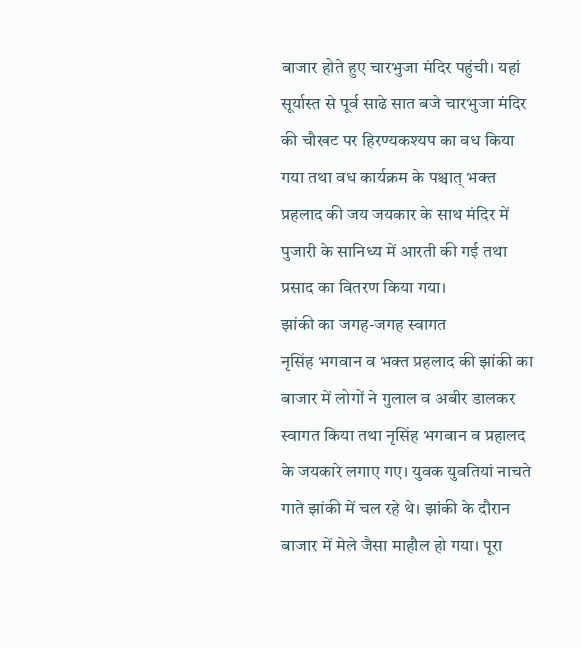बाजार होते हुए चारभुजा मंदिर पहुंची। यहां सूर्यास्त से पूर्व साढे सात बजे चारभुजा मंदिर की चौखट पर हिरण्यकश्यप का वध किया गया तथा वध कार्यक्रम के पश्चात् भक्त प्रहलाद की जय जयकार के साथ मंदिर में पुजारी के सानिध्य में आरती की गई तथा प्रसाद का वितरण किया गया।
झांकी का जगह-जगह स्वागत
नृसिंह भगवान व भक्त प्रहलाद की झांकी का बाजार में लोगों ने गुलाल व अबीर डालकर स्वागत किया तथा नृसिंह भगवान व प्रहालद के जयकारे लगाए गए। युवक युवतियां नाचते गाते झांकी में चल रहे थे। झांकी के दौरान बाजार में मेले जैसा माहौल हो गया। पूरा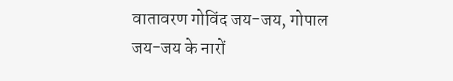वातावरण गोविंद जय-जय, गोपाल जय-जय के नारों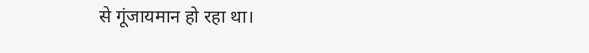से गूंजायमान हो रहा था।